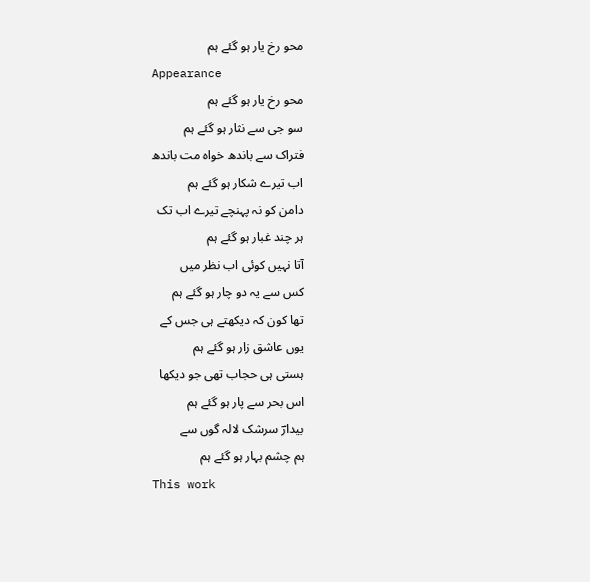محو رخ یار ہو گئے ہم
Appearance
محو رخ یار ہو گئے ہم
سو جی سے نثار ہو گئے ہم
فتراک سے باندھ خواہ مت باندھ
اب تیرے شکار ہو گئے ہم
دامن کو نہ پہنچے تیرے اب تک
ہر چند غبار ہو گئے ہم
آتا نہیں کوئی اب نظر میں
کس سے یہ دو چار ہو گئے ہم
تھا کون کہ دیکھتے ہی جس کے
یوں عاشق زار ہو گئے ہم
ہستی ہی حجاب تھی جو دیکھا
اس بحر سے پار ہو گئے ہم
بیدارؔ سرشک لالہ گوں سے
ہم چشم بہار ہو گئے ہم
This work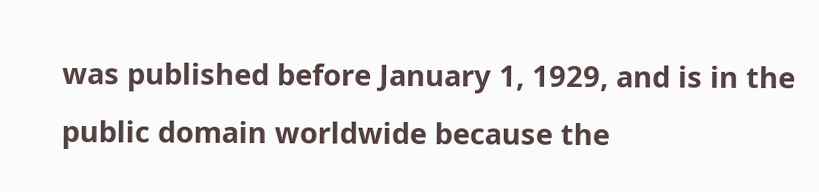was published before January 1, 1929, and is in the public domain worldwide because the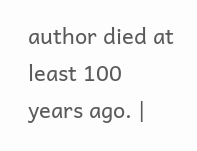author died at least 100 years ago. |